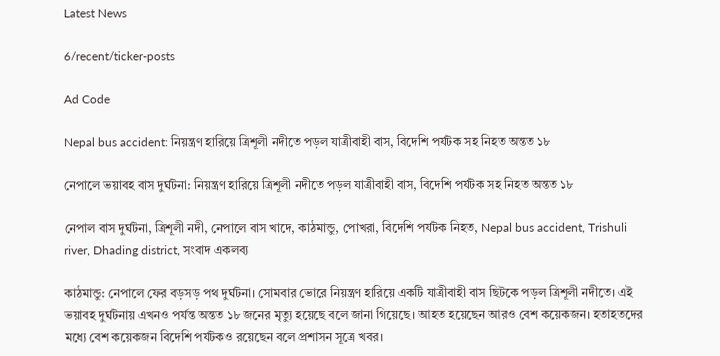Latest News

6/recent/ticker-posts

Ad Code

Nepal bus accident: নিয়ন্ত্রণ হারিয়ে ত্রিশূলী নদীতে পড়ল যাত্রীবাহী বাস, বিদেশি পর্যটক সহ নিহত অন্তত ১৮

নেপালে ভয়াবহ বাস দুর্ঘটনা: নিয়ন্ত্রণ হারিয়ে ত্রিশূলী নদীতে পড়ল যাত্রীবাহী বাস, বিদেশি পর্যটক সহ নিহত অন্তত ১৮

নেপাল বাস দুর্ঘটনা, ত্রিশূলী নদী, নেপালে বাস খাদে, কাঠমান্ডু, পোখরা, বিদেশি পর্যটক নিহত, Nepal bus accident, Trishuli river, Dhading district, সংবাদ একলব্য

কাঠমান্ডু: নেপালে ফের বড়সড় পথ দুর্ঘটনা। সোমবার ভোরে নিয়ন্ত্রণ হারিয়ে একটি যাত্রীবাহী বাস ছিটকে পড়ল ত্রিশূলী নদীতে। এই ভয়াবহ দুর্ঘটনায় এখনও পর্যন্ত অন্তত ১৮ জনের মৃত্যু হয়েছে বলে জানা গিয়েছে। আহত হয়েছেন আরও বেশ কয়েকজন। হতাহতদের মধ্যে বেশ কয়েকজন বিদেশি পর্যটকও রয়েছেন বলে প্রশাসন সূত্রে খবর।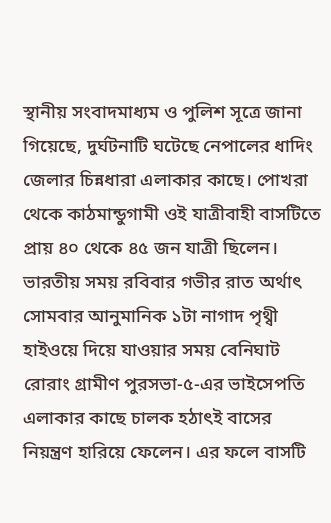স্থানীয় সংবাদমাধ্যম ও পুলিশ সূত্রে জানা গিয়েছে, দুর্ঘটনাটি ঘটেছে নেপালের ধাদিং জেলার চিন্নধারা এলাকার কাছে। পোখরা থেকে কাঠমান্ডুগামী ওই যাত্রীবাহী বাসটিতে প্রায় ৪০ থেকে ৪৫ জন যাত্রী ছিলেন। ভারতীয় সময় রবিবার গভীর রাত অর্থাৎ সোমবার আনুমানিক ১টা নাগাদ পৃথ্বী হাইওয়ে দিয়ে যাওয়ার সময় বেনিঘাট রোরাং গ্রামীণ পুরসভা-৫-এর ভাইসেপতি এলাকার কাছে চালক হঠাৎই বাসের নিয়ন্ত্রণ হারিয়ে ফেলেন। এর ফলে বাসটি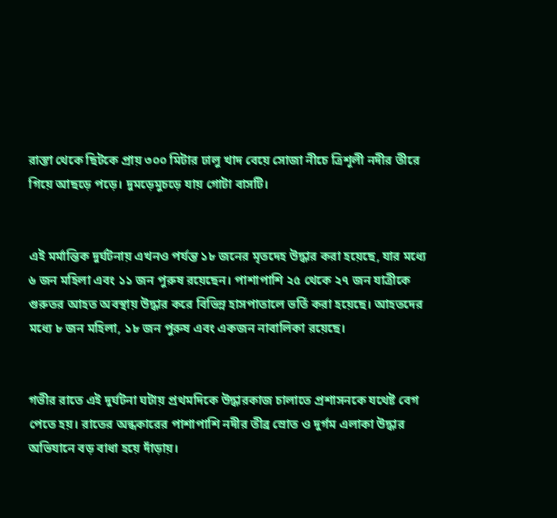রাস্তা থেকে ছিটকে প্রায় ৩০০ মিটার ঢালু খাদ বেয়ে সোজা নীচে ত্রিশূলী নদীর তীরে গিয়ে আছড়ে পড়ে। দুমড়েমুচড়ে যায় গোটা বাসটি।


এই মর্মান্তিক দুর্ঘটনায় এখনও পর্যন্ত ১৮ জনের মৃতদেহ উদ্ধার করা হয়েছে, যার মধ্যে ৬ জন মহিলা এবং ১১ জন পুরুষ রয়েছেন। পাশাপাশি ২৫ থেকে ২৭ জন যাত্রীকে গুরুতর আহত অবস্থায় উদ্ধার করে বিভিন্ন হাসপাতালে ভর্তি করা হয়েছে। আহতদের মধ্যে ৮ জন মহিলা, ১৮ জন পুরুষ এবং একজন নাবালিকা রয়েছে।


গভীর রাতে এই দুর্ঘটনা ঘটায় প্রথমদিকে উদ্ধারকাজ চালাতে প্রশাসনকে যথেষ্ট বেগ পেতে হয়। রাতের অন্ধকারের পাশাপাশি নদীর তীব্র স্রোত ও দুর্গম এলাকা উদ্ধার অভিযানে বড় বাধা হয়ে দাঁড়ায়।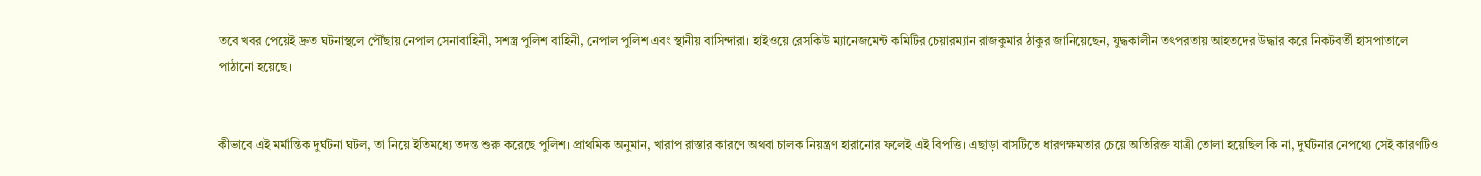তবে খবর পেয়েই দ্রুত ঘটনাস্থলে পৌঁছায় নেপাল সেনাবাহিনী, সশস্ত্র পুলিশ বাহিনী, নেপাল পুলিশ এবং স্থানীয় বাসিন্দারা। হাইওয়ে রেসকিউ ম্যানেজমেন্ট কমিটির চেয়ারম্যান রাজকুমার ঠাকুর জানিয়েছেন, যুদ্ধকালীন তৎপরতায় আহতদের উদ্ধার করে নিকটবর্তী হাসপাতালে পাঠানো হয়েছে।


কীভাবে এই মর্মান্তিক দুর্ঘটনা ঘটল, তা নিয়ে ইতিমধ্যে তদন্ত শুরু করেছে পুলিশ। প্রাথমিক অনুমান, খারাপ রাস্তার কারণে অথবা চালক নিয়ন্ত্রণ হারানোর ফলেই এই বিপত্তি। এছাড়া বাসটিতে ধারণক্ষমতার চেয়ে অতিরিক্ত যাত্রী তোলা হয়েছিল কি না, দুর্ঘটনার নেপথ্যে সেই কারণটিও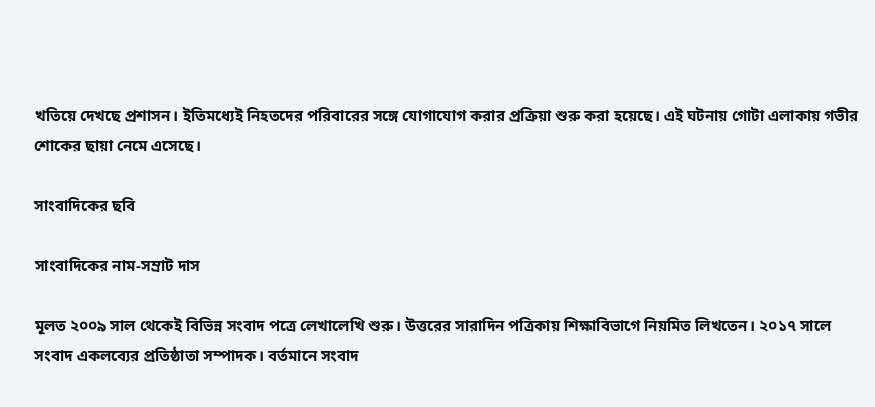খতিয়ে দেখছে প্রশাসন। ইতিমধ্যেই নিহতদের পরিবারের সঙ্গে যোগাযোগ করার প্রক্রিয়া শুরু করা হয়েছে। এই ঘটনায় গোটা এলাকায় গভীর শোকের ছায়া নেমে এসেছে।

সাংবাদিকের ছবি

সাংবাদিকের নাম-সম্রাট দাস

মূলত ২০০৯ সাল থেকেই বিভিন্ন সংবাদ পত্রে লেখালেখি শুরু। উত্তরের সারাদিন পত্রিকায় শিক্ষাবিভাগে নিয়মিত লিখতেন। ২০১৭ সালে সংবাদ একলব্যের প্রতিষ্ঠাতা সম্পাদক। বর্তমানে সংবাদ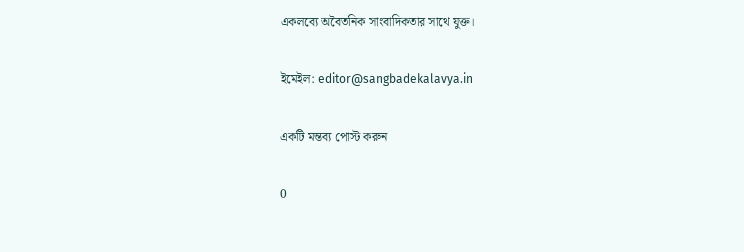একলব্যে অবৈতনিক সাংবাদিকতার সাথে যুক্ত।

ইমেইল: editor@sangbadekalavya.in

একটি মন্তব্য পোস্ট করুন

0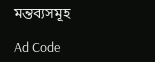মন্তব্যসমূহ

Ad Code